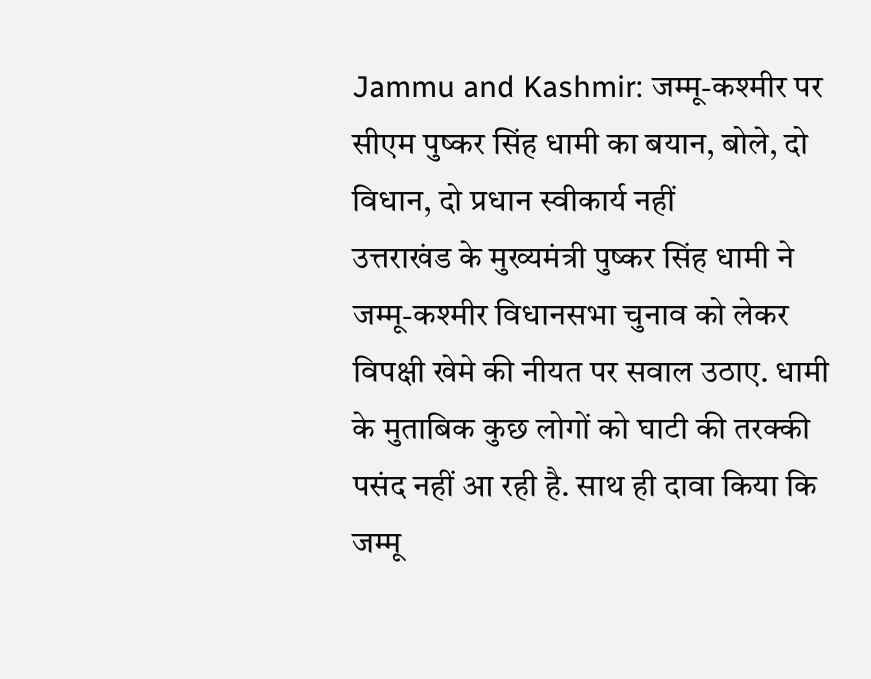Jammu and Kashmir: जम्मू-कश्मीर पर सीएम पुष्कर सिंह धामी का बयान, बोले, दो विधान, दो प्रधान स्वीकार्य नहीं
उत्तराखंड के मुख्यमंत्री पुष्कर सिंह धामी ने जम्मू-कश्मीर विधानसभा चुनाव को लेकर विपक्षी खेमे की नीयत पर सवाल उठाए. धामी के मुताबिक कुछ लोगों को घाटी की तरक्की पसंद नहीं आ रही है. साथ ही दावा किया कि जम्मू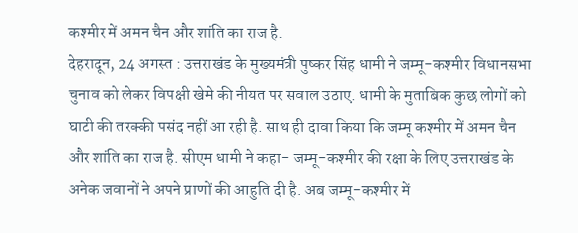कश्मीर में अमन चैन और शांति का राज है.
देहरादून, 24 अगस्त : उत्तराखंड के मुख्यमंत्री पुष्कर सिंह धामी ने जम्मू-कश्मीर विधानसभा चुनाव को लेकर विपक्षी खेमे की नीयत पर सवाल उठाए. धामी के मुताबिक कुछ लोगों को घाटी की तरक्की पसंद नहीं आ रही है. साथ ही दावा किया कि जम्मू कश्मीर में अमन चैन और शांति का राज है. सीएम धामी ने कहा- जम्मू-कश्मीर की रक्षा के लिए उत्तराखंड के अनेक जवानों ने अपने प्राणों की आहुति दी है. अब जम्मू-कश्मीर में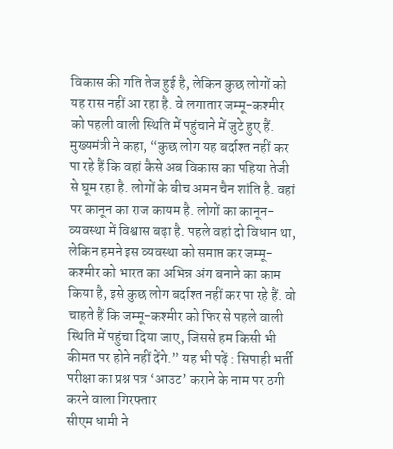विकास की गति तेज हुई है, लेकिन कुछ लोगों को यह रास नहीं आ रहा है. वे लगातार जम्मू-कश्मीर को पहली वाली स्थिति में पहुंचाने में जुटे हुए हैं.
मुख्यमंत्री ने कहा, “कुछ लोग यह बर्दाश्त नहीं कर पा रहे हैं कि वहां कैसे अब विकास का पहिया तेजी से घूम रहा है. लोगों के बीच अमन चैन शांति है. वहां पर कानून का राज कायम है. लोगों का कानून-व्यवस्था में विश्वास बढ़ा है. पहले वहां दो विधान था, लेकिन हमने इस व्यवस्था को समाप्त कर जम्मू-कश्मीर को भारत का अभिन्न अंग बनाने का काम किया है, इसे कुछ लोग बर्दाश्त नहीं कर पा रहे हैं. वो चाहते हैं कि जम्मू-कश्मीर को फिर से पहले वाली स्थिति में पहुंचा दिया जाए, जिससे हम किसी भी कीमत पर होने नहीं देंगे.” यह भी पढ़ें : सिपाही भर्ती परीक्षा का प्रश्न पत्र ‘आउट’ कराने के नाम पर ठगी करने वाला गिरफ्तार
सीएम धामी ने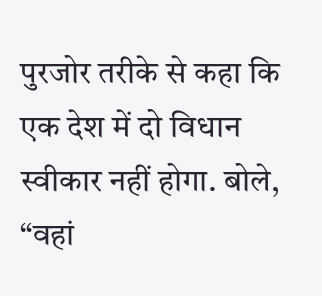पुरजोर तरीके से कहा कि एक देश में दो विधान स्वीकार नहीं होगा. बोले, “वहां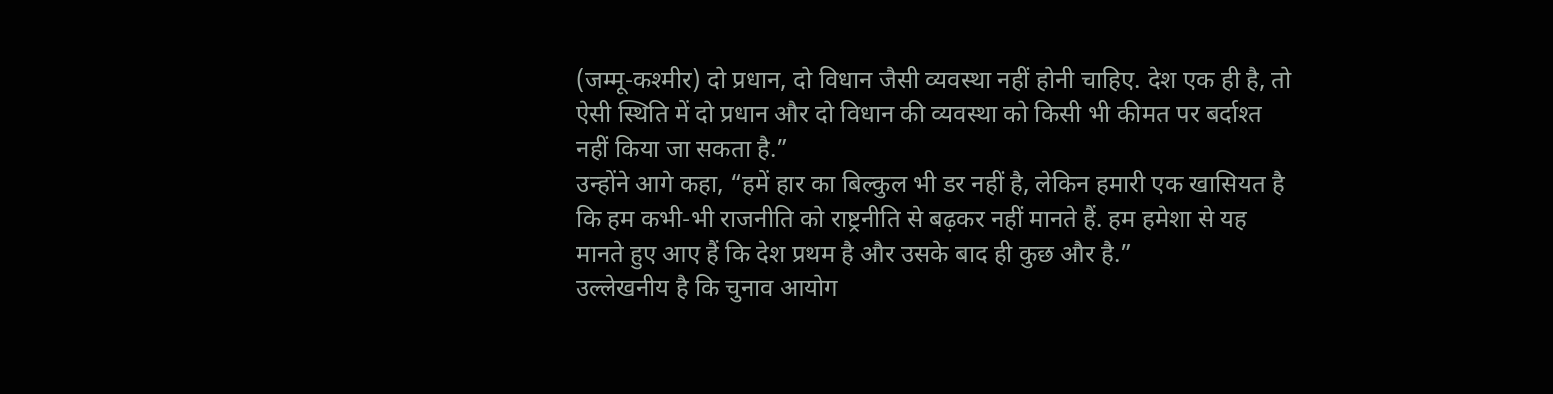(जम्मू-कश्मीर) दो प्रधान, दो विधान जैसी व्यवस्था नहीं होनी चाहिए. देश एक ही है, तो ऐसी स्थिति में दो प्रधान और दो विधान की व्यवस्था को किसी भी कीमत पर बर्दाश्त नहीं किया जा सकता है.”
उन्होंने आगे कहा, “हमें हार का बिल्कुल भी डर नहीं है, लेकिन हमारी एक खासियत है कि हम कभी-भी राजनीति को राष्ट्रनीति से बढ़कर नहीं मानते हैं. हम हमेशा से यह मानते हुए आए हैं कि देश प्रथम है और उसके बाद ही कुछ और है.”
उल्लेखनीय है कि चुनाव आयोग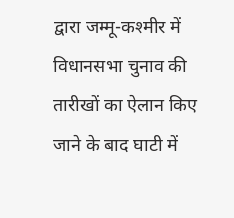द्वारा जम्मू-कश्मीर में विधानसभा चुनाव की तारीखों का ऐलान किए जाने के बाद घाटी में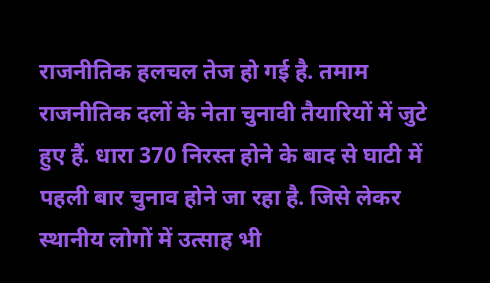राजनीतिक हलचल तेज हो गई है. तमाम राजनीतिक दलों के नेता चुनावी तैयारियों में जुटे हुए हैं. धारा 370 निरस्त होने के बाद से घाटी में पहली बार चुनाव होने जा रहा है. जिसे लेकर स्थानीय लोगों में उत्साह भी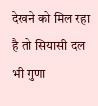देखने को मिल रहा है तो सियासी दल भी गुणा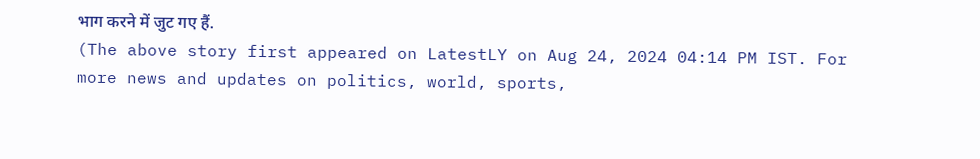भाग करने में जुट गए हैं.
(The above story first appeared on LatestLY on Aug 24, 2024 04:14 PM IST. For more news and updates on politics, world, sports,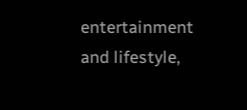entertainment and lifestyle,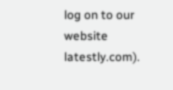log on to our website latestly.com).